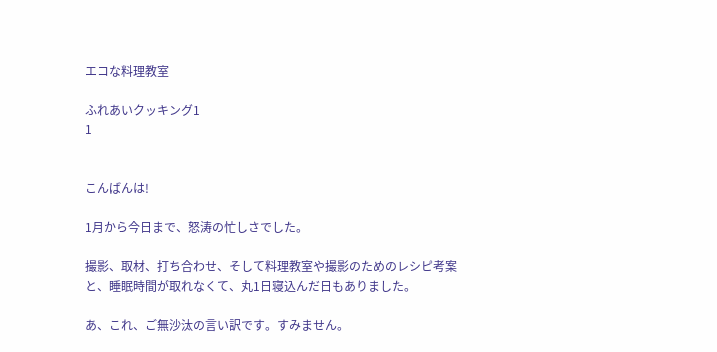エコな料理教室

ふれあいクッキング1
1


こんばんは!

1月から今日まで、怒涛の忙しさでした。

撮影、取材、打ち合わせ、そして料理教室や撮影のためのレシピ考案と、睡眠時間が取れなくて、丸1日寝込んだ日もありました。

あ、これ、ご無沙汰の言い訳です。すみません。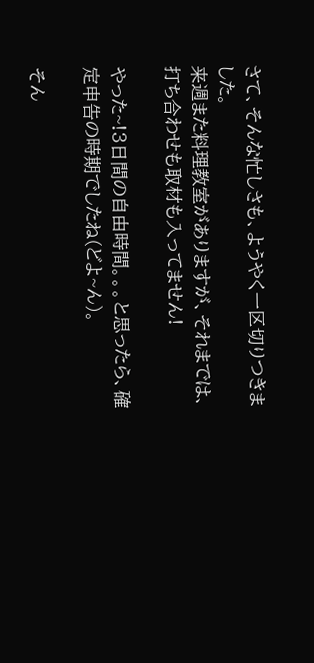さて、そんな忙しさも、ようやく一区切りつきました。
来週また料理教室がありますが、それまでは、打ち合わせも取材も入ってません!

やった~!3日間の自由時間。。。と思ったら、確定申告の時期でしたね(どよ~ん)。

そん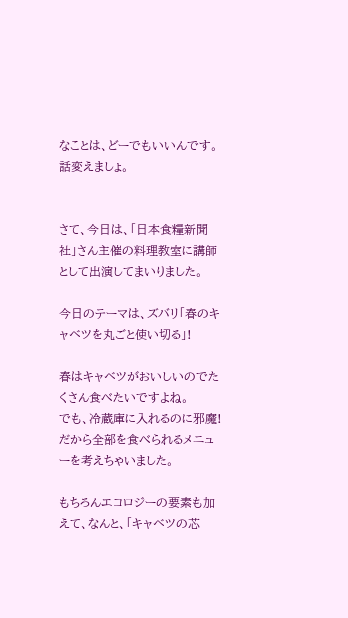なことは、どーでもいいんです。話変えましょ。


さて、今日は、「日本食糧新聞社」さん主催の料理教室に講師として出演してまいりました。

今日のテーマは、ズバリ「春のキャベツを丸ごと使い切る」!

春はキャベツがおいしいのでたくさん食べたいですよね。
でも、冷蔵庫に入れるのに邪魔!だから全部を食べられるメニューを考えちゃいました。

もちろんエコロジーの要素も加えて、なんと、「キャベツの芯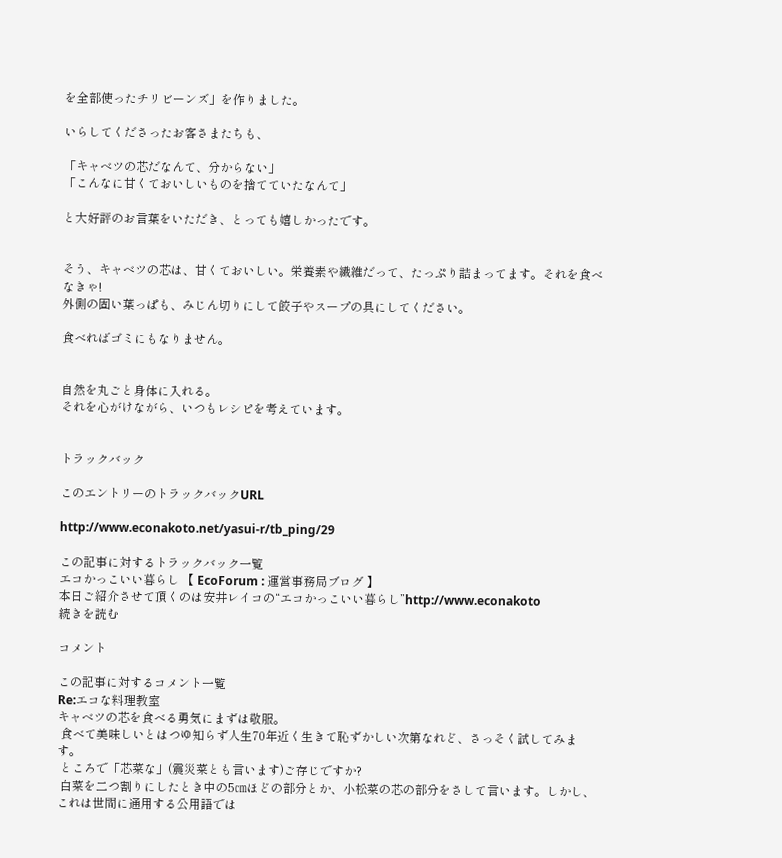を全部使ったチリビーンズ」を作りました。

いらしてくださったお客さまたちも、

「キャベツの芯だなんて、分からない」
「こんなに甘くておいしいものを捨てていたなんて」

と大好評のお言葉をいただき、とっても嬉しかったです。


そう、キャベツの芯は、甘くておいしい。栄養素や繊維だって、たっぷり詰まってます。それを食べなきゃ!
外側の固い葉っぱも、みじん切りにして餃子やスープの具にしてください。

食べればゴミにもなりません。


自然を丸ごと身体に入れる。
それを心がけながら、いつもレシピを考えています。


トラックバック

このエントリーのトラックバックURL

http://www.econakoto.net/yasui-r/tb_ping/29

この記事に対するトラックバック一覧
エコかっこいい暮らし 【 EcoForum : 運営事務局ブログ 】
本日ご紹介させて頂くのは安井レイコの“エコかっこいい暮らし”http://www.econakoto
続きを読む

コメント

この記事に対するコメント一覧
Re:エコな料理教室
キャベツの芯を食べる勇気にまずは敬服。
 食べて美味しいとはつゆ知らず人生70年近く生きて恥ずかしい次第なれど、さっそく試してみます。
 ところで「芯菜な」(震災菜とも言います)ご存じですか?
 白菜を二つ割りにしたとき中の5㎝ほどの部分とか、小松菜の芯の部分をさして言います。しかし、これは世間に通用する公用語では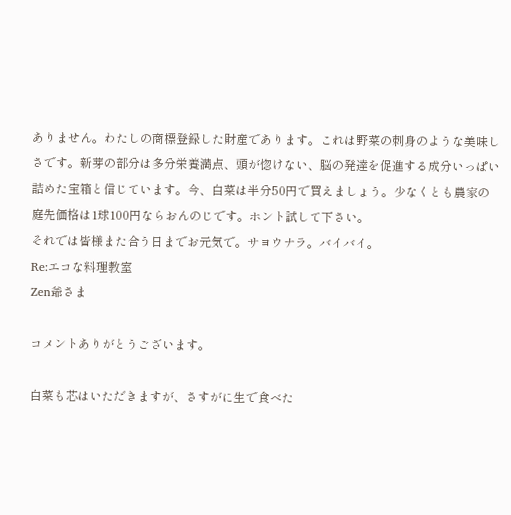ありません。わたしの商標登録した財産であります。これは野菜の刺身のような美味しさです。新芽の部分は多分栄養満点、頭が惚けない、脳の発達を促進する成分いっぱい詰めた宝箱と信じています。今、白菜は半分50円で買えましょう。少なくとも農家の庭先価格は1球100円ならおんのじです。ホント試して下さい。
それでは皆様また合う日までお元気で。サヨウナラ。バイバイ。
Re:エコな料理教室
Zen爺さま

コメントありがとうございます。

白菜も芯はいただきますが、さすがに生で食べた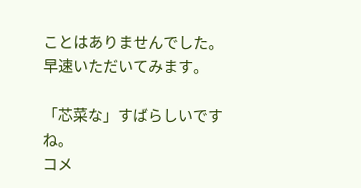ことはありませんでした。
早速いただいてみます。

「芯菜な」すばらしいですね。
コメ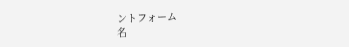ントフォーム
名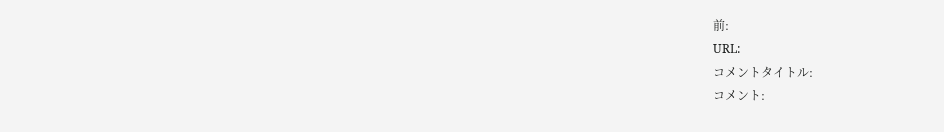前:
URL:
コメントタイトル:
コメント: